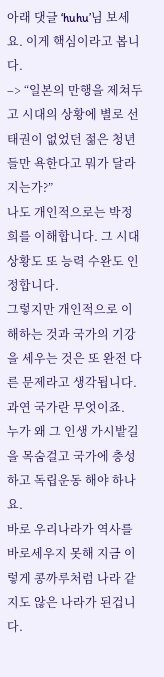아래 댓글 ‘huhu’님 보세요. 이게 핵심이라고 봅니다.
–> “일본의 만행을 제쳐두고 시대의 상황에 별로 선태권이 없었던 젊은 청년들만 욕한다고 뭐가 달라지는가?”
나도 개인적으로는 박정희를 이해합니다. 그 시대상황도 또 능력 수완도 인정합니다.
그렇지만 개인적으로 이해하는 것과 국가의 기강을 세우는 것은 또 완전 다른 문제라고 생각됩니다.
과연 국가란 무엇이죠.
누가 왜 그 인생 가시밭길을 목숨걸고 국가에 충성하고 독립운동 해야 하나요.
바로 우리나라가 역사를 바로세우지 못해 지금 이렇게 콩까루처럼 나라 같지도 않은 나라가 된겁니다.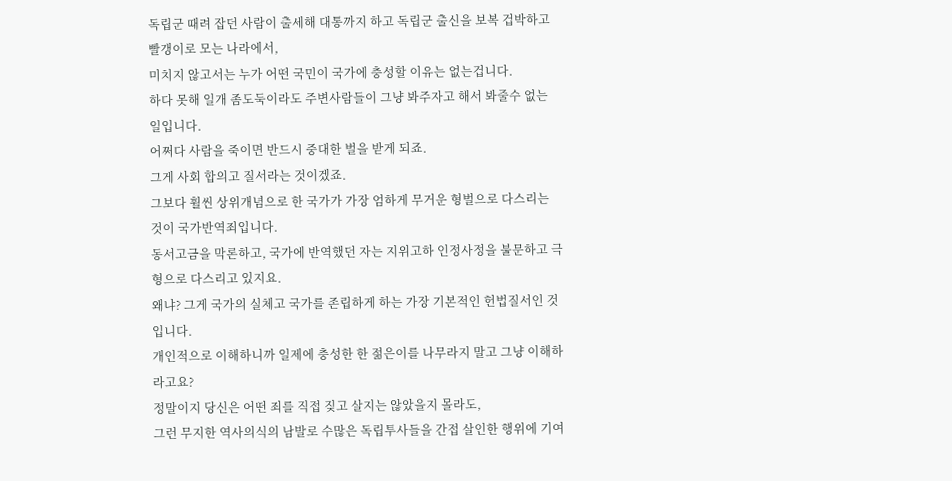독립군 때려 잡던 사람이 출세해 대통까지 하고 독립군 출신을 보복 겁박하고 빨갱이로 모는 나라에서,
미치지 않고서는 누가 어떤 국민이 국가에 충성할 이유는 없는겁니다.
하다 못해 일개 좀도둑이라도 주변사람들이 그냥 봐주자고 해서 봐줄수 없는 일입니다.
어쩌다 사람을 죽이면 반드시 중대한 벌을 받게 되죠.
그게 사회 합의고 질서라는 것이겠죠.
그보다 휠씬 상위개념으로 한 국가가 가장 엄하게 무거운 형벌으로 다스리는 것이 국가반역죄입니다.
동서고금을 막론하고, 국가에 반역했던 자는 지위고하 인정사정을 불문하고 극형으로 다스리고 있지요.
왜냐? 그게 국가의 실체고 국가를 존립하게 하는 가장 기본적인 헌법질서인 것입니다.
개인적으로 이해하니까 일제에 충성한 한 젊은이를 나무라지 말고 그냥 이해하라고요?
정말이지 당신은 어떤 죄를 직접 짖고 살지는 않았을지 몰라도,
그런 무지한 역사의식의 남발로 수많은 독립투사들을 간접 살인한 행위에 기여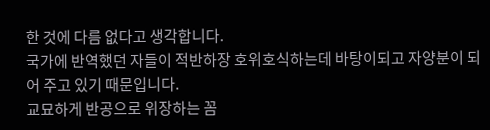한 것에 다름 없다고 생각합니다.
국가에 반역했던 자들이 적반하장 호위호식하는데 바탕이되고 자양분이 되어 주고 있기 때문입니다.
교묘하게 반공으로 위장하는 꼼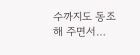수까지도 동조해 주면서…